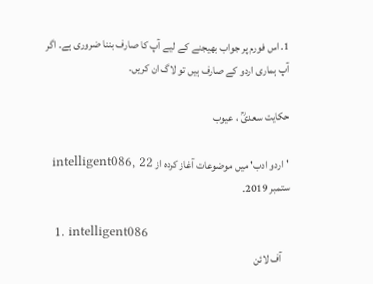1. اس فورم پر جواب بھیجنے کے لیے آپ کا صارف بننا ضروری ہے۔ اگر آپ ہماری اردو کے صارف ہیں تو لاگ ان کریں۔

حکایت سعدیؒ ، عیوب

'اردو ادب' میں موضوعات آغاز کردہ از intelligent086, 22 ستمبر 2019۔

  1. intelligent086
    آف لائن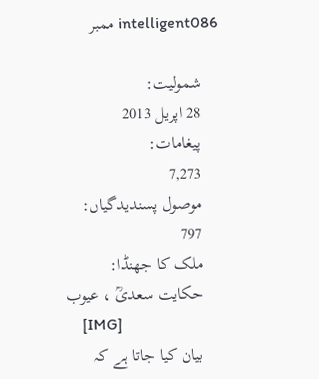intelligent086 ممبر

    شمولیت:
    28 اپریل 2013
    پیغامات:
    7,273
    موصول پسندیدگیاں:
    797
    ملک کا جھنڈا:
    حکایت سعدیؒ ، عیوب
    [IMG]
    بیان کیا جاتا ہے کہ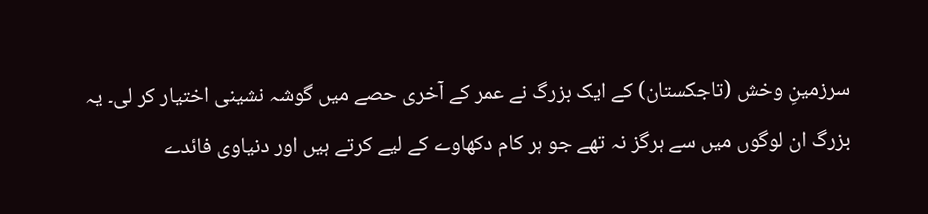سرزمینِ وخش (تاجکستان) کے ایک بزرگ نے عمر کے آخری حصے میں گوشہ نشینی اختیار کر لی۔ یہ بزرگ ان لوگوں میں سے ہرگز نہ تھے جو ہر کام دکھاوے کے لیے کرتے ہیں اور دنیاوی فائدے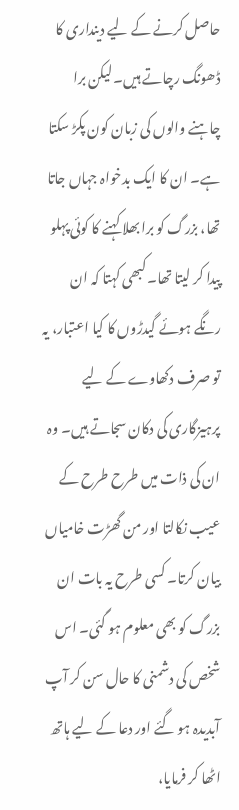حاصل کرنے کے لیے دینداری کا ڈھونگ رچاتے ہیں۔ لیکن برا چاہنے والوں کی زبان کون پکڑ سکتا ہے۔ ان کا ایک بدخواہ جہاں جاتا تھا، بزرگ کو برا بھلا کہنے کا کوئی پہلو پیدا کر لیتا تھا۔ کبھی کہتا کہ ان رنگے ہوئے گیدڑوں کا کیا اعتبار، یہ تو صرف دکھاوے کے لیے پرہیزگاری کی دکان سجاتے ہیں۔ وہ ان کی ذات میں طرح طرح کے عیب نکالتا اور من گھڑت خامیاں بیان کرتا۔ کسی طرح یہ بات ان بزرگ کو بھی معلوم ہو گئی۔ اس شخص کی دشمنی کا حال سن کر آپ آبدیدہ ہو گئے اور دعا کے لیے ہاتھ اٹھا کر فرمایا،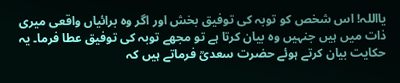یااللہ! اس شخص کو توبہ کی توفیق بخش اور اگر وہ برائیاں واقعی میری ذات میں ہیں جنہیں وہ بیان کرتا ہے تو مجھے توبہ کی توفیق عطا فرما۔ یہ حکایت بیان کرتے ہوئے حضرت سعدیؒ فرماتے ہیں کہ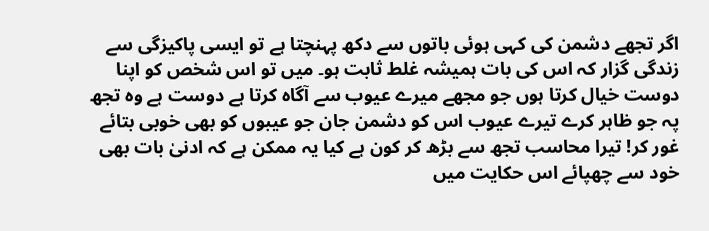اگر تجھے دشمن کی کہی ہوئی باتوں سے دکھ پہنچتا ہے تو ایسی پاکیزگی سے زندگی گزار کہ اس کی بات ہمیشہ غلط ثابت ہو۔ میں تو اس شخص کو اپنا دوست خیال کرتا ہوں جو مجھے میرے عیوب سے آگاہ کرتا ہے دوست ہے وہ تجھ پہ جو ظاہر کرے تیرے عیوب اس کو دشمن جان جو عیبوں کو بھی خوبی بتائے غور کر! تیرا محاسب تجھ سے بڑھ کر کون ہے کیا یہ ممکن ہے کہ ادنیٰ بات بھی خود سے چھپائے اس حکایت میں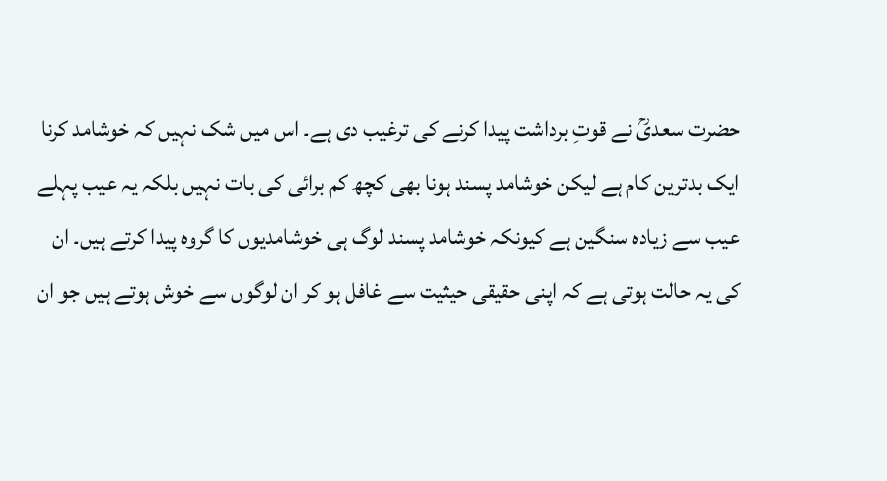حضرت سعدیؒ نے قوتِ برداشت پیدا کرنے کی ترغیب دی ہے۔ اس میں شک نہیں کہ خوشامد کرنا ایک بدترین کام ہے لیکن خوشامد پسند ہونا بھی کچھ کم برائی کی بات نہیں بلکہ یہ عیب پہلے عیب سے زیادہ سنگین ہے کیونکہ خوشامد پسند لوگ ہی خوشامدیوں کا گروہ پیدا کرتے ہیں۔ ان کی یہ حالت ہوتی ہے کہ اپنی حقیقی حیثیت سے غافل ہو کر ان لوگوں سے خوش ہوتے ہیں جو ان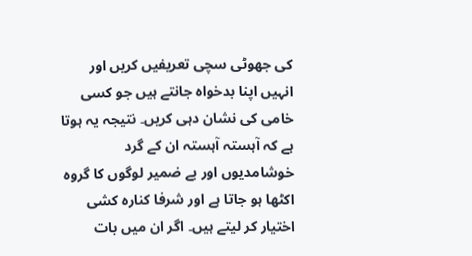کی جھوٹی سچی تعریفیں کریں اور انہیں اپنا بدخواہ جانتے ہیں جو کسی خامی کی نشان دہی کریں۔ نتیجہ یہ ہوتا ہے کہ آہستہ آہستہ ان کے گرد خوشامدیوں اور بے ضمیر لوگوں کا گروہ اکٹھا ہو جاتا ہے اور شرفا کنارہ کشی اختیار کر لیتے ہیں۔ اگر ان میں بات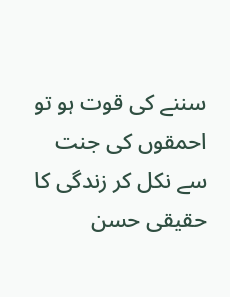سننے کی قوت ہو تو احمقوں کی جنت سے نکل کر زندگی کا حقیقی حسن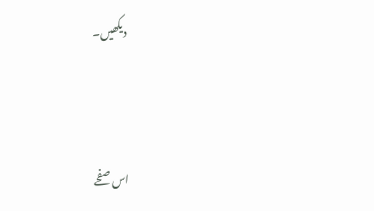دیکھیں۔



اس صفحے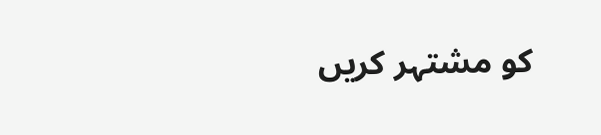کو مشتہر کریں